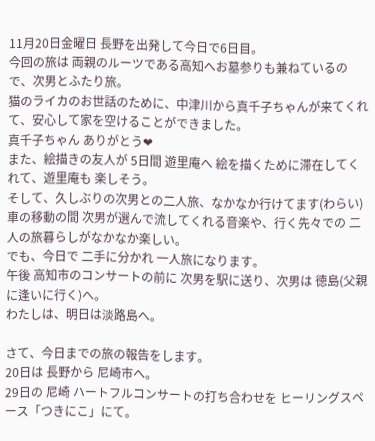11月20日金曜日 長野を出発して今日で6日目。
今回の旅は 両親のルーツである高知へお墓参りも兼ねているので、次男とふたり旅。
猫のライカのお世話のために、中津川から真千子ちゃんが来てくれて、安心して家を空けることができました。
真千子ちゃん ありがとう❤
また、絵描きの友人が 5日間 遊里庵へ 絵を描くために滞在してくれて、遊里庵も 楽しそう。
そして、久しぶりの次男との二人旅、なかなか行けてます(わらい)
車の移動の間 次男が選んで流してくれる音楽や、行く先々での 二人の旅暮らしがなかなか楽しい。
でも、今日で 二手に分かれ 一人旅になります。
午後 高知市のコンサートの前に 次男を駅に送り、次男は 徳島(父親に逢いに行く)へ。
わたしは、明日は淡路島へ。

さて、今日までの旅の報告をします。
20日は 長野から 尼崎市へ。
29日の 尼崎 ハートフルコンサートの打ち合わせを ヒーリングスペース「つきにこ」にて。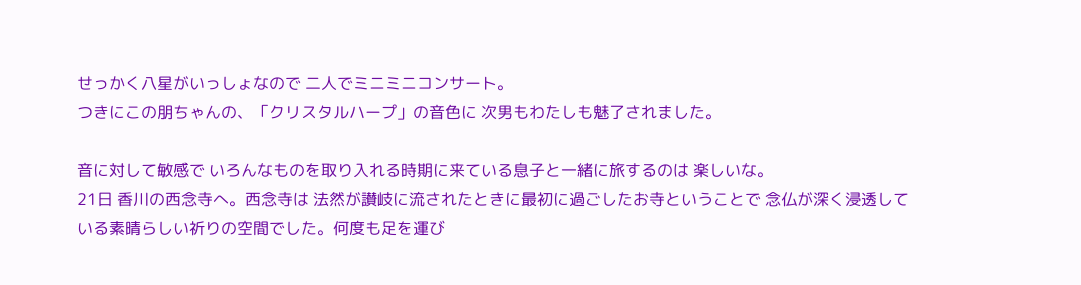せっかく八星がいっしょなので 二人でミニミニコンサート。
つきにこの朋ちゃんの、「クリスタルハープ」の音色に 次男もわたしも魅了されました。

音に対して敏感で いろんなものを取り入れる時期に来ている息子と一緒に旅するのは 楽しいな。
21日 香川の西念寺へ。西念寺は 法然が讃岐に流されたときに最初に過ごしたお寺ということで 念仏が深く浸透している素晴らしい祈りの空間でした。何度も足を運び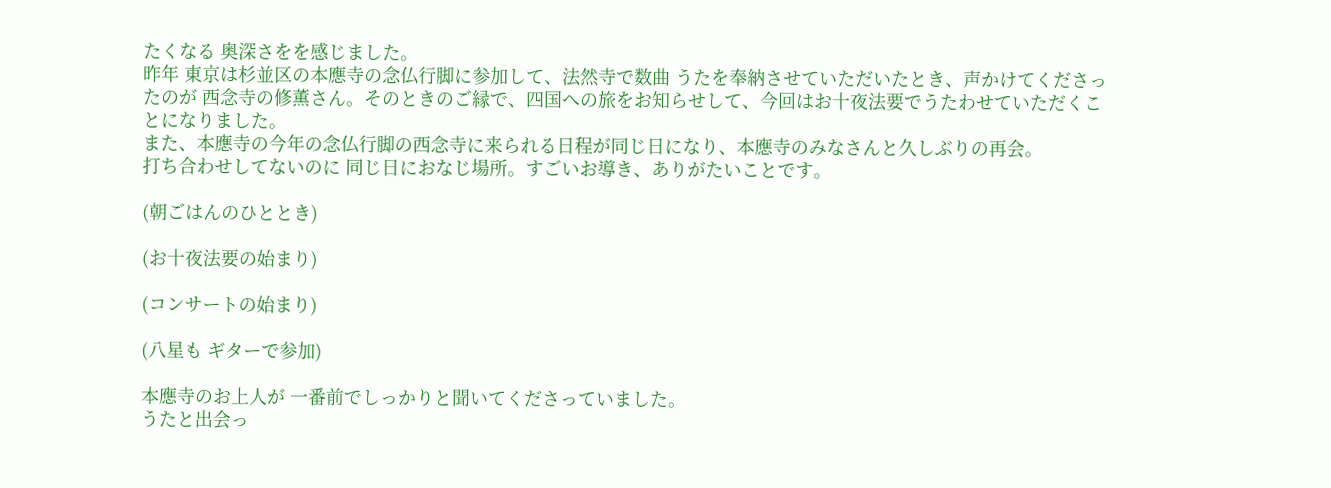たくなる 奥深さをを感じました。
昨年 東京は杉並区の本應寺の念仏行脚に参加して、法然寺で数曲 うたを奉納させていただいたとき、声かけてくださったのが 西念寺の修薫さん。そのときのご縁で、四国への旅をお知らせして、今回はお十夜法要でうたわせていただくことになりました。
また、本應寺の今年の念仏行脚の西念寺に来られる日程が同じ日になり、本應寺のみなさんと久しぶりの再会。
打ち合わせしてないのに 同じ日におなじ場所。すごいお導き、ありがたいことです。

(朝ごはんのひととき)

(お十夜法要の始まり)

(コンサートの始まり)

(八星も ギターで参加)

本應寺のお上人が 一番前でしっかりと聞いてくださっていました。
うたと出会っ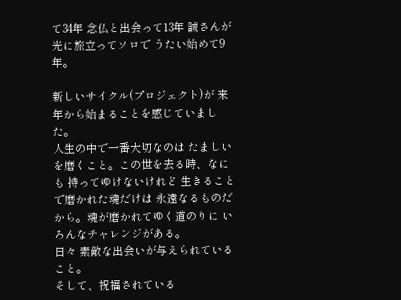て34年 念仏と出会って13年 誠さんが光に旅立ってソロで うたい始めて9年。

新しいサイクル(プロジェクト)が 来年から始まることを感じていました。
人生の中で一番大切なのは たましいを磨くこと。この世を去る時、なにも 持ってゆけないけれど 生きることで磨かれた魂だけは 永遠なるものだから。魂が磨かれてゆく道のりに いろんなチャレンジがある。
日々 素敵な出会いが与えられていること。
そして、祝福されている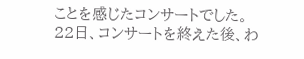ことを感じたコンサートでした。
22日、コンサートを終えた後、わ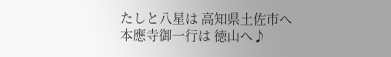たしと八星は 高知県土佐市へ
本應寺御一行は 徳山へ♪